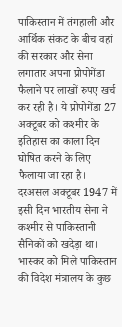पाकिस्तान में तंगहाली और आर्थिक संकट के बीच वहां की सरकार और सेना लगातार अपना प्रोपोगेंडा फैलाने पर लाखों रुपए खर्च कर रही है। ये प्रोपोगेंडा 27 अक्टूबर को कश्मीर के इतिहास का काला दिन घोषित करने के लिए फैलाया जा रहा है। दरअसल अक्टूबर 1947 में इसी दिन भारतीय सेना ने कश्मीर से पाकिस्तानी सैनिकों को खदेड़ा था।
भास्कर को मिले पाकिस्तान की विदेश मंत्रालय के कुछ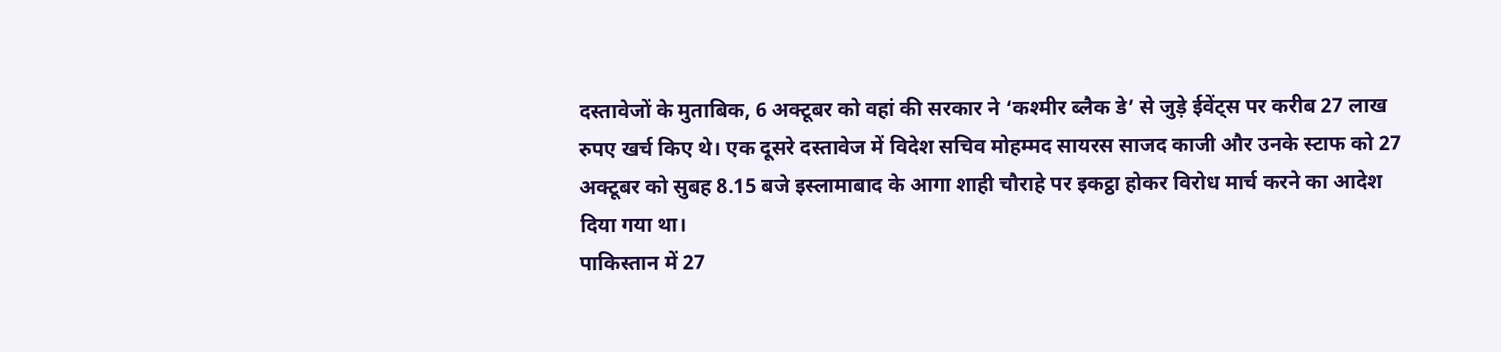दस्तावेजों के मुताबिक, 6 अक्टूबर को वहां की सरकार ने ‘कश्मीर ब्लैक डे’ से जुड़े ईवेंट्स पर करीब 27 लाख रुपए खर्च किए थे। एक दूसरे दस्तावेज में विदेश सचिव मोहम्मद सायरस साजद काजी और उनके स्टाफ को 27 अक्टूबर को सुबह 8.15 बजे इस्लामाबाद के आगा शाही चौराहे पर इकट्ठा होकर विरोध मार्च करने का आदेश दिया गया था।
पाकिस्तान में 27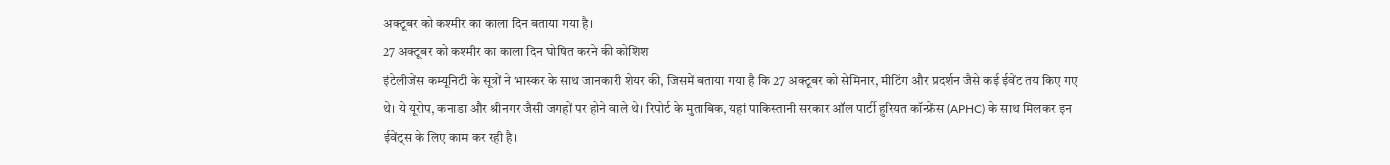अक्टूबर को कश्मीर का काला दिन बताया गया है।
27 अक्टूबर को कश्मीर का काला दिन घोषित करने की कोशिश
इंटेलीजेंस कम्यूनिटी के सूत्रों ने भास्कर के साथ जानकारी शेयर की, जिसमें बताया गया है कि 27 अक्टूबर को सेमिनार, मीटिंग और प्रदर्शन जैसे कई ईवेंट तय किए गए थे। ये यूरोप, कनाडा और श्रीनगर जैसी जगहों पर होने वाले थे। रिपोर्ट के मुताबिक, यहां पाकिस्तानी सरकार ऑल पार्टी हुरियत कॉन्फ्रेंस (APHC) के साथ मिलकर इन ईवेंट्स के लिए काम कर रही है।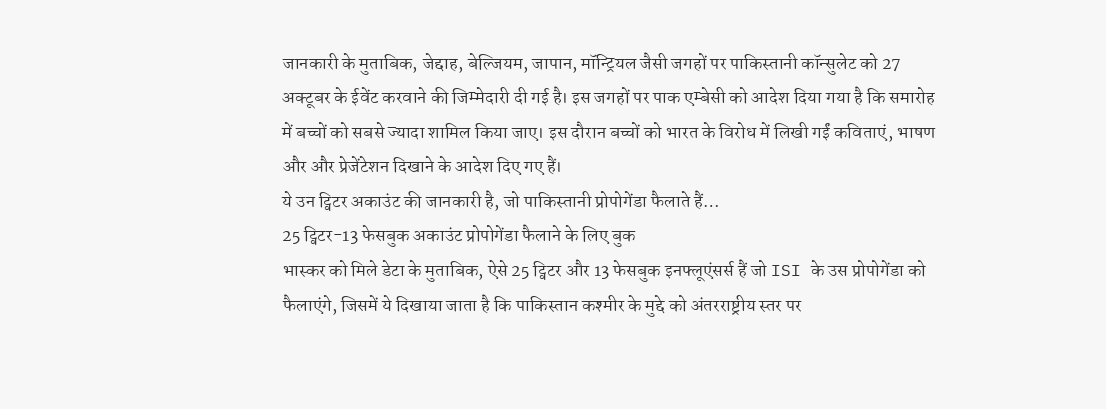जानकारी के मुताबिक, जेद्दाह, बेल्जियम, जापान, मॉन्ट्रियल जैसी जगहों पर पाकिस्तानी कॉन्सुलेट को 27 अक्टूबर के ईवेंट करवाने की जिम्मेदारी दी गई है। इस जगहों पर पाक एम्बेसी को आदेश दिया गया है कि समारोह में बच्चों को सबसे ज्यादा शामिल किया जाए। इस दौरान बच्चों को भारत के विरोध में लिखी गईं कविताएं, भाषण और और प्रेजेंटेशन दिखाने के आदेश दिए गए हैं।
ये उन ट्विटर अकाउंट की जानकारी है, जो पाकिस्तानी प्रोपोगेंडा फैलाते हैं…
25 ट्विटर-13 फेसबुक अकाउंट प्रोपोगेंडा फैलाने के लिए बुक
भास्कर को मिले डेटा के मुताबिक, ऐसे 25 ट्विटर और 13 फेसबुक इनफ्लूएंसर्स हैं जो ISI के उस प्रोपोगेंडा को फैलाएंगे, जिसमें ये दिखाया जाता है कि पाकिस्तान कश्मीर के मुद्दे को अंतरराष्ट्रीय स्तर पर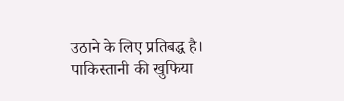उठाने के लिए प्रतिबद्ध है। पाकिस्तानी की खुफिया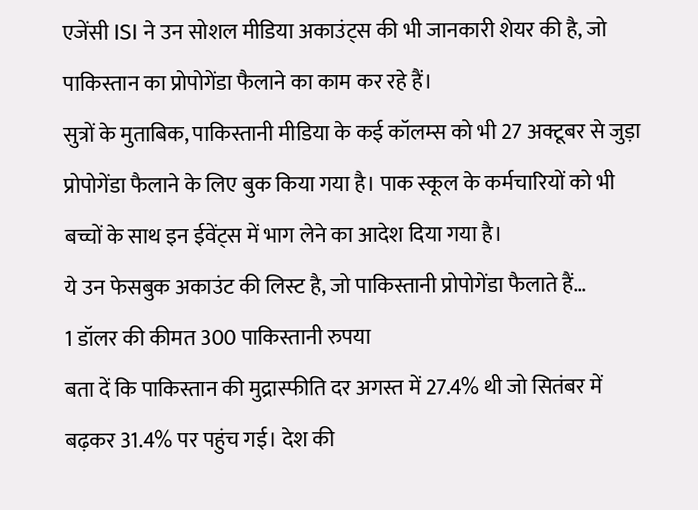एजेंसी ISI ने उन सोशल मीडिया अकाउंट्स की भी जानकारी शेयर की है, जो पाकिस्तान का प्रोपोगेंडा फैलाने का काम कर रहे हैं।
सुत्रों के मुताबिक, पाकिस्तानी मीडिया के कई कॉलम्स को भी 27 अक्टूबर से जुड़ा प्रोपोगेंडा फैलाने के लिए बुक किया गया है। पाक स्कूल के कर्मचारियों को भी बच्चों के साथ इन ईवेंट्स में भाग लेने का आदेश दिया गया है।
ये उन फेसबुक अकाउंट की लिस्ट है, जो पाकिस्तानी प्रोपोगेंडा फैलाते हैं…
1 डॉलर की कीमत 300 पाकिस्तानी रुपया
बता दें कि पाकिस्तान की मुद्रास्फीति दर अगस्त में 27.4% थी जो सितंबर में बढ़कर 31.4% पर पहुंच गई। देश की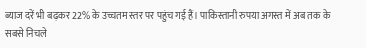ब्याज दरें भी बढ़कर 22% के उच्चतम स्तर पर पहुंच गई हैं। पाकिस्तानी रुपया अगस्त में अब तक के सबसे निचले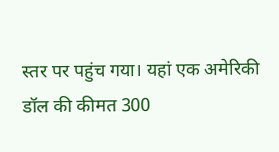स्तर पर पहुंच गया। यहां एक अमेरिकी डॉल की कीमत 300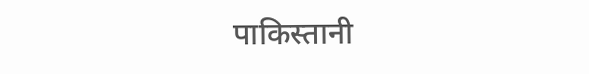पाकिस्तानी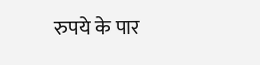रुपये के पार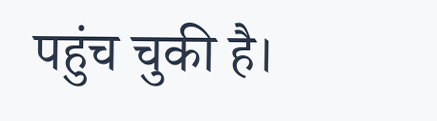पहुंच चुकी है।